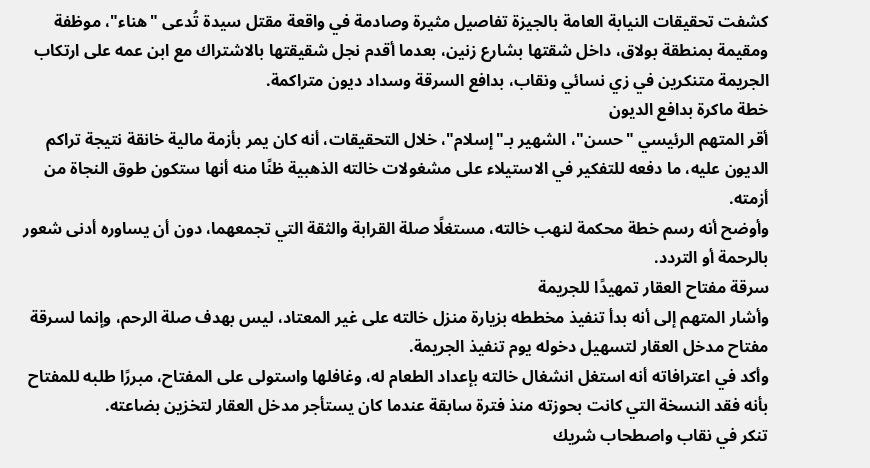كشفت تحقيقات النيابة العامة بالجيزة تفاصيل مثيرة وصادمة في واقعة مقتل سيدة تُدعى "هناء"، موظفة ومقيمة بمنطقة بولاق، داخل شقتها بشارع زنين، بعدما أقدم نجل شقيقتها بالاشتراك مع ابن عمه على ارتكاب الجريمة متنكرين في زي نسائي ونقاب، بدافع السرقة وسداد ديون متراكمة.
خطة ماكرة بدافع الديون
أقر المتهم الرئيسي "حسن"، الشهير بـ"إسلام"، خلال التحقيقات، أنه كان يمر بأزمة مالية خانقة نتيجة تراكم الديون عليه، ما دفعه للتفكير في الاستيلاء على مشغولات خالته الذهبية ظنًا منه أنها ستكون طوق النجاة من أزمته.
وأوضح أنه رسم خطة محكمة لنهب خالته، مستغلًا صلة القرابة والثقة التي تجمعهما، دون أن يساوره أدنى شعور بالرحمة أو التردد.
سرقة مفتاح العقار تمهيدًا للجريمة
وأشار المتهم إلى أنه بدأ تنفيذ مخططه بزيارة منزل خالته على غير المعتاد، ليس بهدف صلة الرحم، وإنما لسرقة مفتاح مدخل العقار لتسهيل دخوله يوم تنفيذ الجريمة.
وأكد في اعترافاته أنه استغل انشغال خالته بإعداد الطعام له، وغافلها واستولى على المفتاح، مبررًا طلبه للمفتاح بأنه فقد النسخة التي كانت بحوزته منذ فترة سابقة عندما كان يستأجر مدخل العقار لتخزين بضاعته.
تنكر في نقاب واصطحاب شريك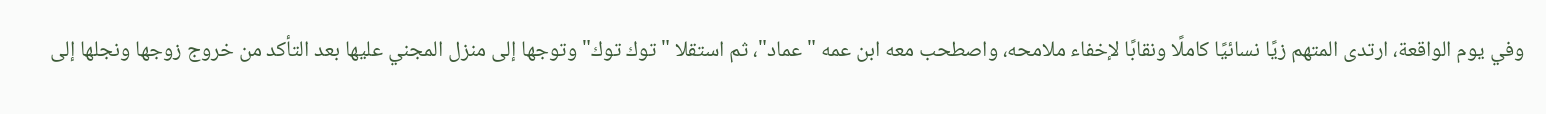وفي يوم الواقعة، ارتدى المتهم زيًا نسائيًا كاملًا ونقابًا لإخفاء ملامحه، واصطحب معه ابن عمه "عماد"، ثم استقلا "توك توك" وتوجها إلى منزل المجني عليها بعد التأكد من خروج زوجها ونجلها إلى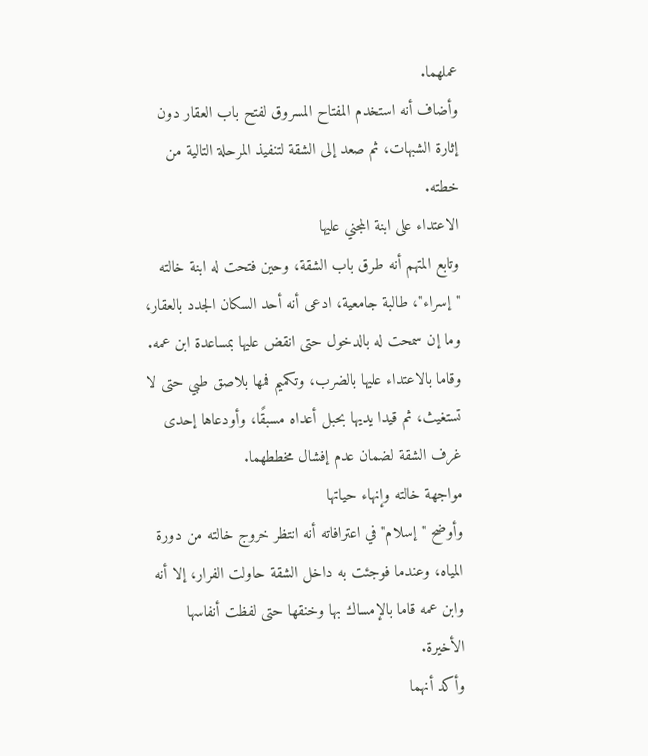عملهما.
وأضاف أنه استخدم المفتاح المسروق لفتح باب العقار دون إثارة الشبهات، ثم صعد إلى الشقة لتنفيذ المرحلة التالية من خطته.
الاعتداء على ابنة المجني عليها
وتابع المتهم أنه طرق باب الشقة، وحين فتحت له ابنة خالته "إسراء"، طالبة جامعية، ادعى أنه أحد السكان الجدد بالعقار، وما إن سمحت له بالدخول حتى انقض عليها بمساعدة ابن عمه.
وقاما بالاعتداء عليها بالضرب، وتكميم فمها بلاصق طبي حتى لا تستغيث، ثم قيدا يديها بحبل أعداه مسبقًا، وأودعاها إحدى غرف الشقة لضمان عدم إفشال مخططهما.
مواجهة خالته وإنهاء حياتها
وأوضح "إسلام" في اعترافاته أنه انتظر خروج خالته من دورة المياه، وعندما فوجئت به داخل الشقة حاولت الفرار، إلا أنه وابن عمه قاما بالإمساك بها وخنقها حتى لفظت أنفاسها الأخيرة.
وأكد أنهما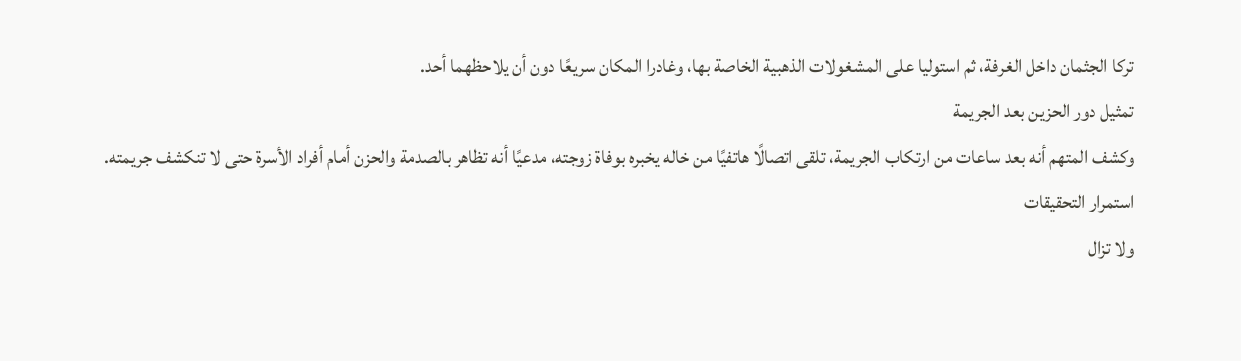تركا الجثمان داخل الغرفة، ثم استوليا على المشغولات الذهبية الخاصة بها، وغادرا المكان سريعًا دون أن يلاحظهما أحد.
تمثيل دور الحزين بعد الجريمة
وكشف المتهم أنه بعد ساعات من ارتكاب الجريمة، تلقى اتصالًا هاتفيًا من خاله يخبره بوفاة زوجته، مدعيًا أنه تظاهر بالصدمة والحزن أمام أفراد الأسرة حتى لا تنكشف جريمته.
استمرار التحقيقات
ولا تزال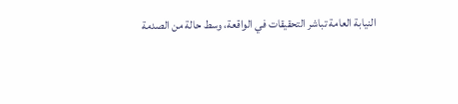النيابة العامة تباشر التحقيقات في الواقعة، وسط حالة من الصدمة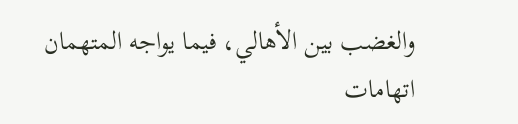والغضب بين الأهالي، فيما يواجه المتهمان اتهامات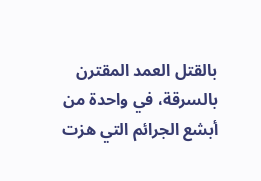بالقتل العمد المقترن بالسرقة، في واحدة من أبشع الجرائم التي هزت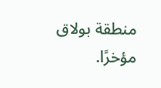منطقة بولاق مؤخرًا.